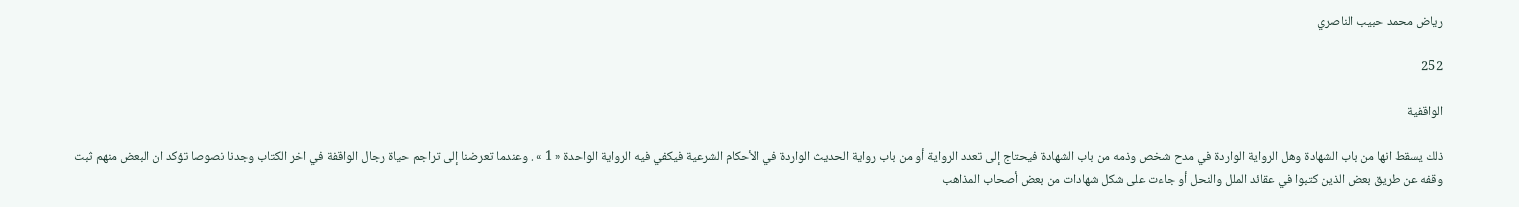رياض محمد حبيب الناصري

252

الواقفية

ذلك يسقط انها من باب الشهادة وهل الرواية الواردة في مدح شخص وذمه من باب الشهادة فيحتاج إلى تعدد الرواية أو من باب رواية الحديث الواردة في الأحكام الشرعية فيكفي فيه الرواية الواحدة « 1 » . وعندما تعرضنا إلى تراجم حياة رجال الواقفة في اخر الكتاب وجدنا نصوصا تؤكد ان البعض منهم ثبت وقفه عن طريق بعض الذين كتبوا في عقائد الملل والنحل أو جاءت على شكل شهادات من بعض أصحاب المذاهب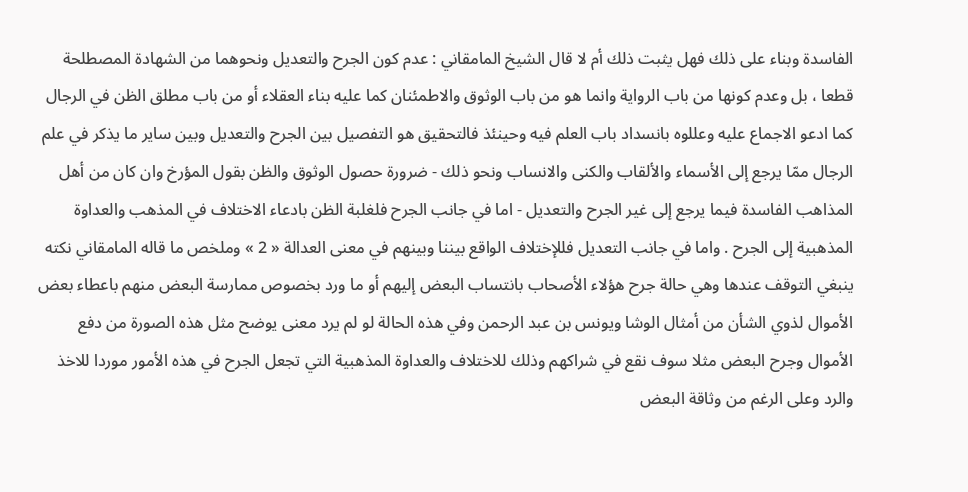الفاسدة وبناء على ذلك فهل يثبت ذلك أم لا قال الشيخ المامقاني : عدم كون الجرح والتعديل ونحوهما من الشهادة المصطلحة قطعا ، بل وعدم كونها من باب الرواية وانما هو من باب الوثوق والاطمئنان كما عليه بناء العقلاء أو من باب مطلق الظن في الرجال كما ادعو الاجماع عليه وعللوه بانسداد باب العلم فيه وحينئذ فالتحقيق هو التفصيل بين الجرح والتعديل وبين ساير ما يذكر في علم الرجال ممّا يرجع إلى الأسماء والألقاب والكنى والانساب ونحو ذلك - ضرورة حصول الوثوق والظن بقول المؤرخ وان كان من أهل المذاهب الفاسدة فيما يرجع إلى غير الجرح والتعديل - اما في جانب الجرح فلغلبة الظن بادعاء الاختلاف في المذهب والعداوة المذهبية إلى الجرح . واما في جانب التعديل فللإختلاف الواقع بيننا وبينهم في معنى العدالة « 2 » وملخص ما قاله المامقاني نكته ينبغي التوقف عندها وهي حالة جرح هؤلاء الأصحاب بانتساب البعض إليهم أو ما ورد بخصوص ممارسة البعض منهم باعطاء بعض الأموال لذوي الشأن من أمثال الوشا ويونس بن عبد الرحمن وفي هذه الحالة لو لم يرد معنى يوضح مثل هذه الصورة من دفع الأموال وجرح البعض مثلا سوف نقع في شراكهم وذلك للاختلاف والعداوة المذهبية التي تجعل الجرح في هذه الأمور موردا للاخذ والرد وعلى الرغم من وثاقة البعض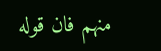منهم فان قوله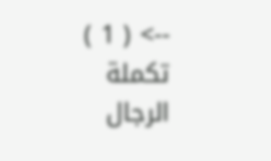--> ( 1 ) تكملة الرجال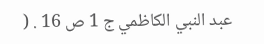عبد النبي الكاظمي ج 1 ص 16 . (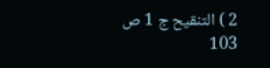2 ) التنقيح ج 1 ص 103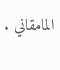المامقاني .